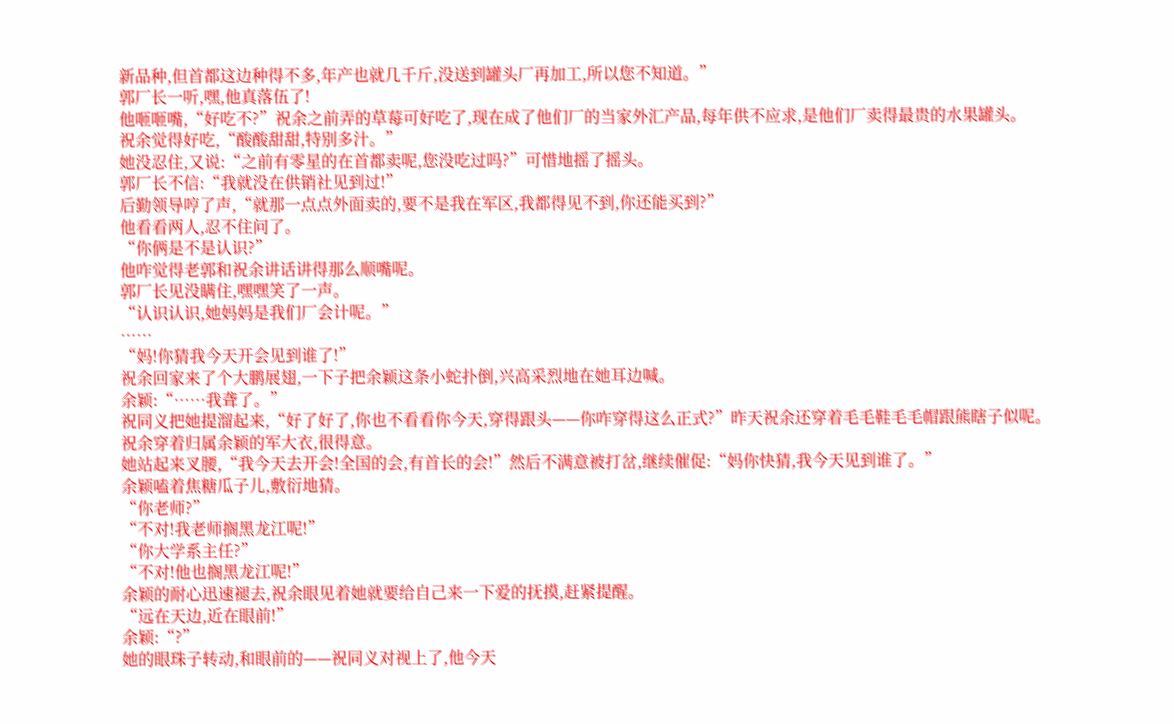新品种,但首都这边种得不多,年产也就几千斤,没送到罐头厂再加工,所以您不知道。”
郭厂长一听,嘿,他真落伍了!
他咂咂嘴,“好吃不?”祝余之前弄的草莓可好吃了,现在成了他们厂的当家外汇产品,每年供不应求,是他们厂卖得最贵的水果罐头。
祝余觉得好吃,“酸酸甜甜,特别多汁。”
她没忍住,又说:“之前有零星的在首都卖呢,您没吃过吗?”可惜地摇了摇头。
郭厂长不信:“我就没在供销社见到过!”
后勤领导哼了声,“就那一点点外面卖的,要不是我在军区,我都得见不到,你还能买到?”
他看看两人,忍不住问了。
“你俩是不是认识?”
他咋觉得老郭和祝余讲话讲得那么顺嘴呢。
郭厂长见没瞒住,嘿嘿笑了一声。
“认识认识,她妈妈是我们厂会计呢。”
……
“妈!你猜我今天开会见到谁了!”
祝余回家来了个大鹏展翅,一下子把余颖这条小蛇扑倒,兴高采烈地在她耳边喊。
余颖:“……我聋了。”
祝同义把她提溜起来,“好了好了,你也不看看你今天,穿得跟头——你咋穿得这么正式?”昨天祝余还穿着毛毛鞋毛毛帽跟熊瞎子似呢。
祝余穿着归属余颖的军大衣,很得意。
她站起来叉腰,“我今天去开会!全国的会,有首长的会!”然后不满意被打岔,继续催促:“妈你快猜,我今天见到谁了。”
余颖嗑着焦糖瓜子儿,敷衍地猜。
“你老师?”
“不对!我老师搁黑龙江呢!”
“你大学系主任?”
“不对!他也搁黑龙江呢!”
余颖的耐心迅速褪去,祝余眼见着她就要给自己来一下爱的抚摸,赶紧提醒。
“远在天边,近在眼前!”
余颖:“?”
她的眼珠子转动,和眼前的——祝同义对视上了,他今天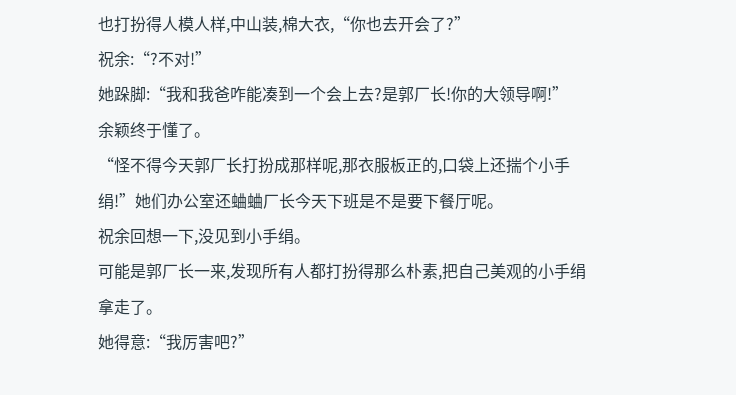也打扮得人模人样,中山装,棉大衣,“你也去开会了?”
祝余:“?不对!”
她跺脚:“我和我爸咋能凑到一个会上去?是郭厂长!你的大领导啊!”
余颖终于懂了。
“怪不得今天郭厂长打扮成那样呢,那衣服板正的,口袋上还揣个小手绢!”她们办公室还蛐蛐厂长今天下班是不是要下餐厅呢。
祝余回想一下,没见到小手绢。
可能是郭厂长一来,发现所有人都打扮得那么朴素,把自己美观的小手绢拿走了。
她得意:“我厉害吧?”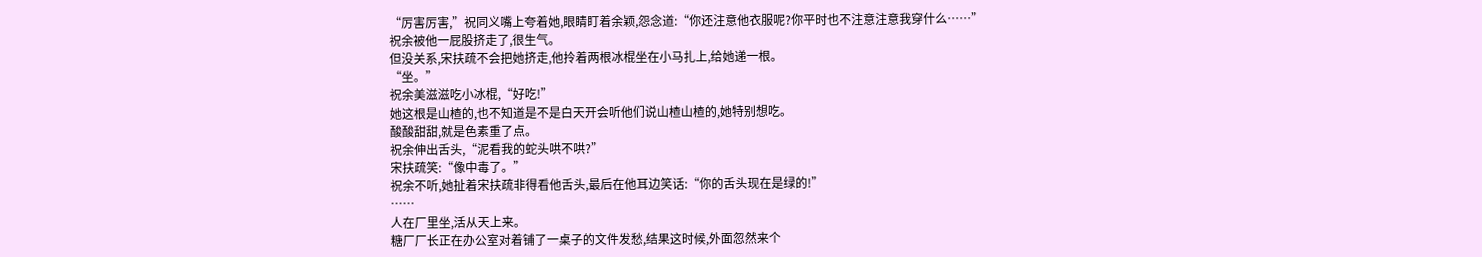“厉害厉害,”祝同义嘴上夸着她,眼睛盯着余颖,怨念道:“你还注意他衣服呢?你平时也不注意注意我穿什么……”
祝余被他一屁股挤走了,很生气。
但没关系,宋扶疏不会把她挤走,他拎着两根冰棍坐在小马扎上,给她递一根。
“坐。”
祝余美滋滋吃小冰棍,“好吃!”
她这根是山楂的,也不知道是不是白天开会听他们说山楂山楂的,她特别想吃。
酸酸甜甜,就是色素重了点。
祝余伸出舌头,“泥看我的蛇头哄不哄?”
宋扶疏笑:“像中毒了。”
祝余不听,她扯着宋扶疏非得看他舌头,最后在他耳边笑话:“你的舌头现在是绿的!”
……
人在厂里坐,活从天上来。
糖厂厂长正在办公室对着铺了一桌子的文件发愁,结果这时候,外面忽然来个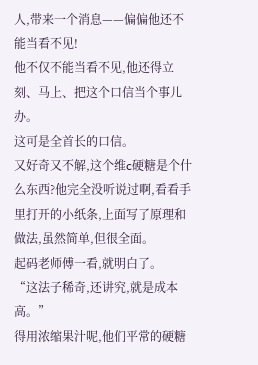人,带来一个消息——偏偏他还不能当看不见!
他不仅不能当看不见,他还得立刻、马上、把这个口信当个事儿办。
这可是全首长的口信。
又好奇又不解,这个维c硬糖是个什么东西?他完全没听说过啊,看看手里打开的小纸条,上面写了原理和做法,虽然简单,但很全面。
起码老师傅一看,就明白了。
“这法子稀奇,还讲究,就是成本高。”
得用浓缩果汁呢,他们平常的硬糖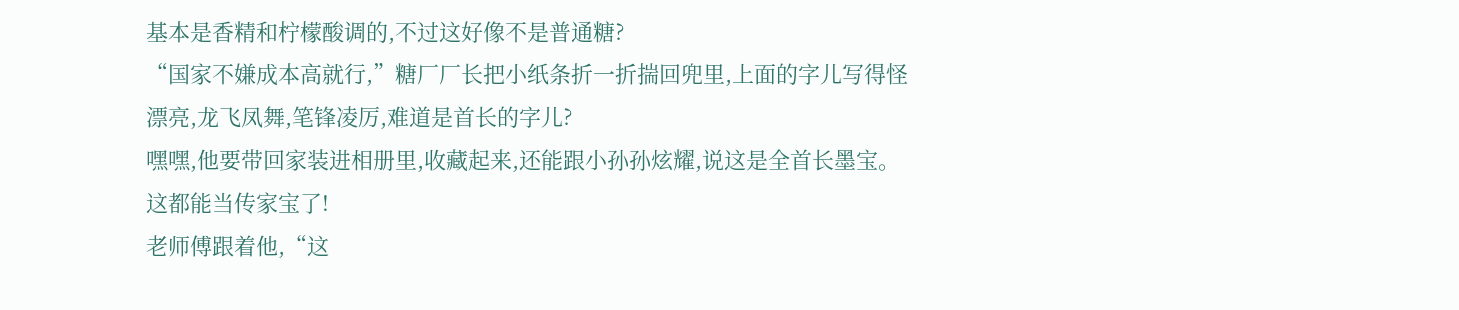基本是香精和柠檬酸调的,不过这好像不是普通糖?
“国家不嫌成本高就行,”糖厂厂长把小纸条折一折揣回兜里,上面的字儿写得怪漂亮,龙飞凤舞,笔锋凌厉,难道是首长的字儿?
嘿嘿,他要带回家装进相册里,收藏起来,还能跟小孙孙炫耀,说这是全首长墨宝。
这都能当传家宝了!
老师傅跟着他,“这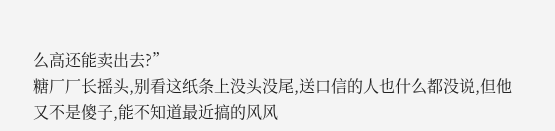么高还能卖出去?”
糖厂厂长摇头,别看这纸条上没头没尾,送口信的人也什么都没说,但他又不是傻子,能不知道最近搞的风风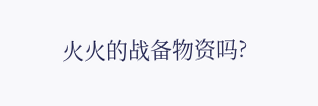火火的战备物资吗?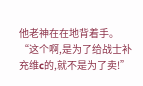他老神在在地背着手。
“这个啊,是为了给战士补充维c的,就不是为了卖!”